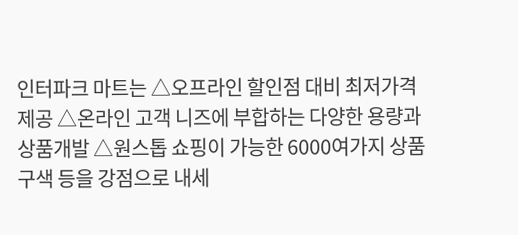인터파크 마트는 △오프라인 할인점 대비 최저가격 제공 △온라인 고객 니즈에 부합하는 다양한 용량과 상품개발 △원스톱 쇼핑이 가능한 6000여가지 상품 구색 등을 강점으로 내세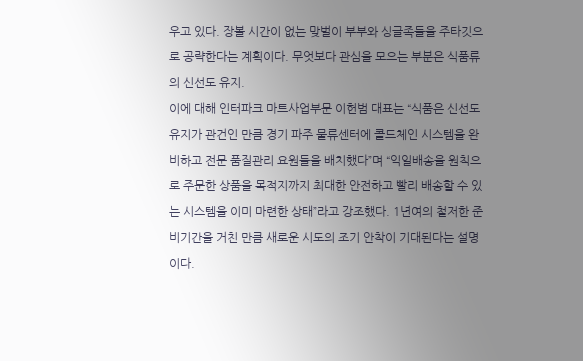우고 있다. 장볼 시간이 없는 맞벌이 부부와 싱글족들을 주타깃으로 공략한다는 계획이다. 무엇보다 관심을 모으는 부분은 식품류의 신선도 유지.
이에 대해 인터파크 마트사업부문 이헌범 대표는 “식품은 신선도 유지가 관건인 만큼 경기 파주 물류센터에 콜드체인 시스템을 완비하고 전문 품질관리 요원들을 배치했다”며 “익일배송을 원칙으로 주문한 상품을 목적지까지 최대한 안전하고 빨리 배송할 수 있는 시스템을 이미 마련한 상태”라고 강조했다. 1년여의 철저한 준비기간을 거친 만큼 새로운 시도의 조기 안착이 기대된다는 설명이다.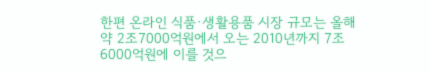한편 온라인 식품·생활용품 시장 규모는 올해 약 2조7000억원에서 오는 2010년까지 7조6000억원에 이를 것으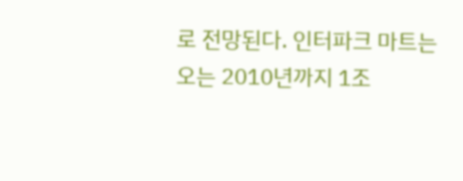로 전망된다. 인터파크 마트는 오는 2010년까지 1조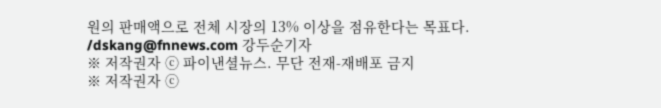원의 판매액으로 전체 시장의 13% 이상을 점유한다는 목표다.
/dskang@fnnews.com 강두순기자
※ 저작권자 ⓒ 파이낸셜뉴스. 무단 전재-재배포 금지
※ 저작권자 ⓒ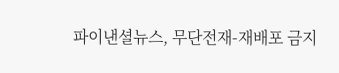파이낸셜뉴스, 무단전재-재배포 금지